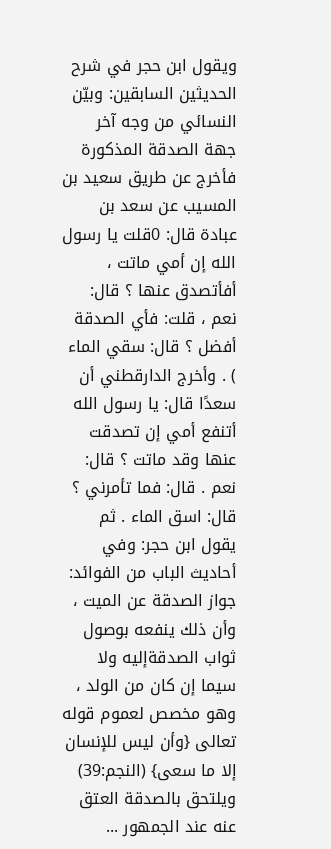ويقول ابن حجر في شرح الحديثين السابقين: وبيّن النسائي من وجه آخر جهة الصدقة المذكورة فأخرج عن طريق سعيد بن المسيب عن سعد بن عبادة قال: 0قلت يا رسول الله إن أمي ماتت ، أفأتصدق عنها ؟ قال: نعم ، قلت: فأي الصدقة أفضل ؟ قال: سقي الماء ) . وأخرج الدارقطني أن سعدًا قال: يا رسول الله أتنفع أمي إن تصدقت عنها وقد ماتت ؟ قال: نعم . قال: فما تأمرني ؟ قال: اسق الماء . ثم يقول ابن حجر: وفي أحاديث الباب من الفوائد: جواز الصدقة عن الميت ، وأن ذلك ينفعه بوصول ثواب الصدقةإليه ولا سيما إن كان من الولد ، وهو مخصص لعموم قوله تعالى {وأن ليس للإنسان إلا ما سعى} (النجم:39) ويلتحق بالصدقة العتق عنه عند الجمهور ...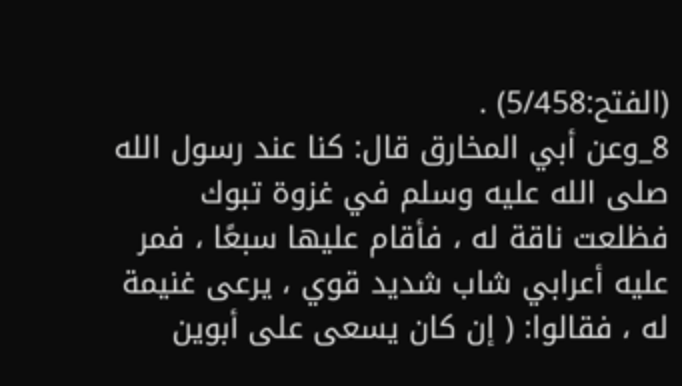(الفتح:5/458) .
8_وعن أبي المخارق قال: كنا عند رسول الله صلى الله عليه وسلم في غزوة تبوك فظلعت ناقة له ، فأقام عليها سبعًا ، فمر عليه أعرابي شاب شديد قوي ، يرعى غنيمة له ، فقالوا: ( إن كان يسعى على أبوين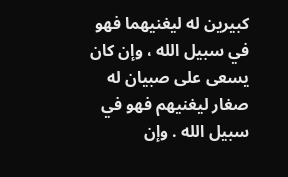كبيرين له ليغنيهما فهو في سبيل الله ، وإن كان يسعى على صبيان له صغار ليغنيهم فهو في سبيل الله . وإن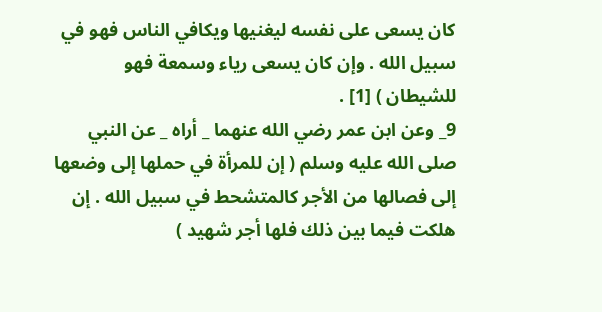كان يسعى على نفسه ليغنيها ويكافي الناس فهو في سبيل الله . وإن كان يسعى رياء وسمعة فهو للشيطان ) [1] .
9_ وعن ابن عمر رضي الله عنهما _ أراه _ عن النبي صلى الله عليه وسلم ( إن للمرأة في حملها إلى وضعها إلى فصالها من الأجر كالمتشحط في سبيل الله . إن هلكت فيما بين ذلك فلها أجر شهيد )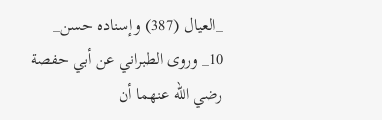_العيال (387) وإسناده حسن_
10_ وروى الطبراني عن أبي حفصة رضي الله عنهما أن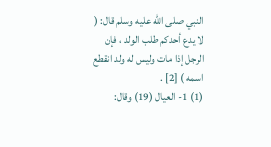النبي صلى الله عليه وسلم قال: ( لا يدع أحدكم طلب الولد ، فإن الرجل إذا مات وليس له ولد انقطع اسمه ) [2] .
(1) 1- العيال (19) وقال: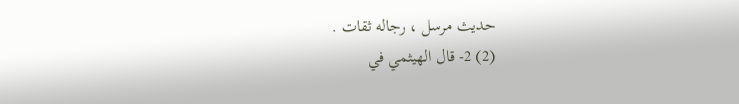حديث مرسل ، رجاله ثقات .
(2) 2- قال الهيثمي في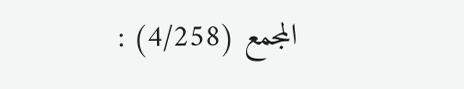المجمع (4/258) :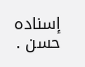إسناده حسن .